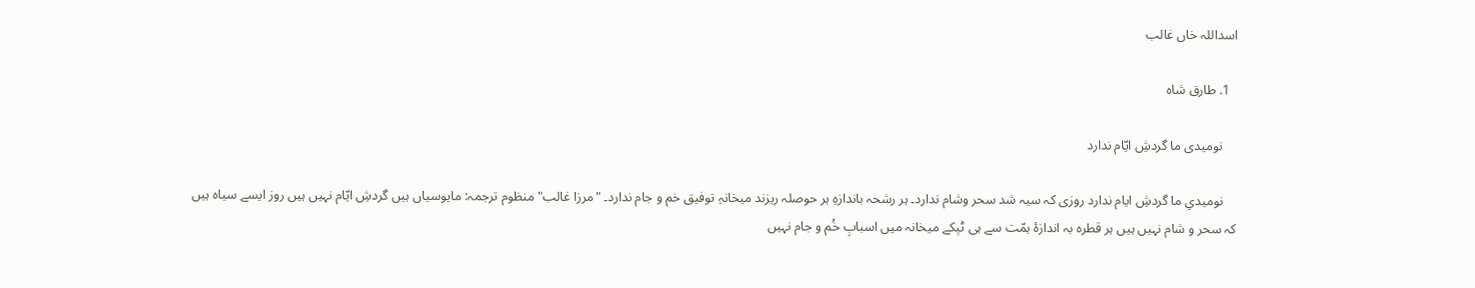اسداللہ خاں غالب

  1. طارق شاہ

    نومیدی ما گردشِ ایّام ندارد

    نومیدیِ ما گردشِ ایام ندارد روزی کہ سیہ شد سحر وشام ندارد۔ ہر رشحہ باندازہِ ہر حوصلہ ریزند میخانہِ توفیق خم و جام ندارد۔ "مرزا غالب" منظوم ترجمہ: مایوسیاں ہیں گردشِ ایّام نہیں ہیں روز ایسے سیاہ ہیں کہ سحر و شام نہیں ہیں ہر قطرہ بہ اندازۂ ہمّت سے ہی ٹپکے میخانہ میں اسبابِ خُم و جام نہیں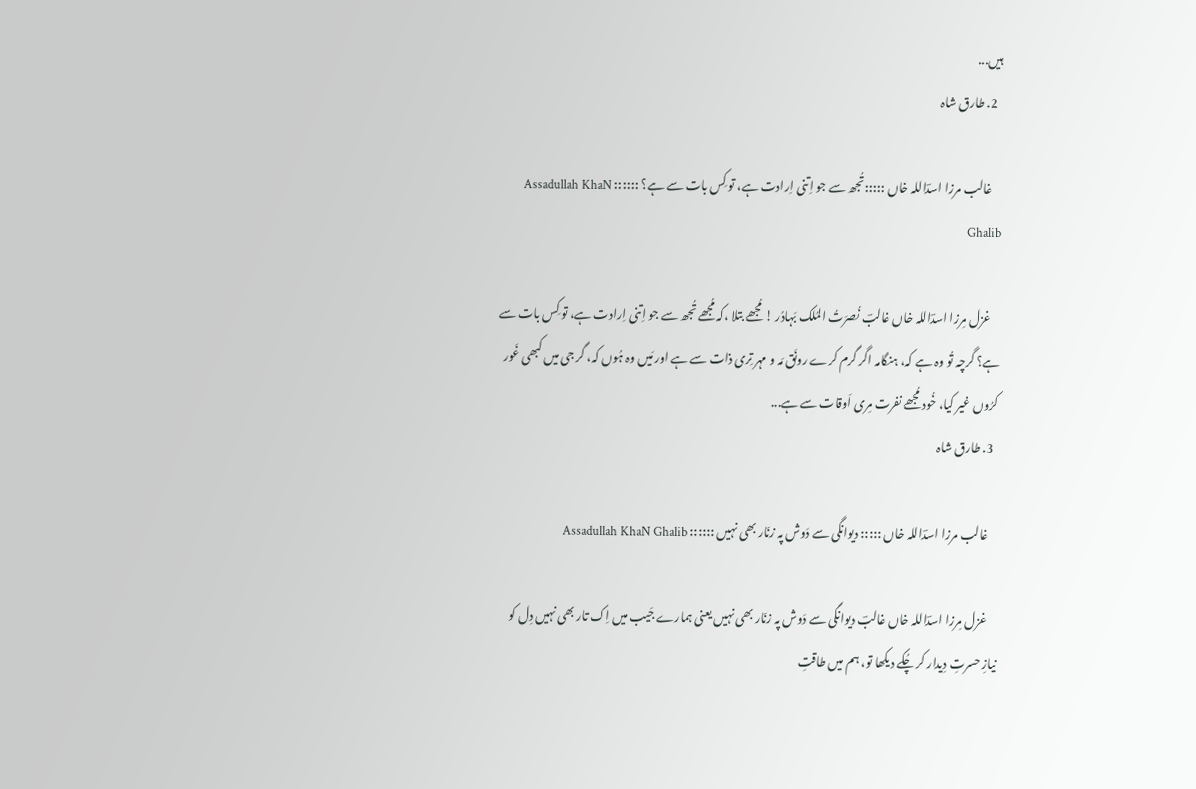ہیں...
  2. طارق شاہ

    غالب مرزا اسدؔاللہ خاں :::::تُجھ سے جو اِتنی اِرادت ہے، تو کِس بات سے ہے؟ :::::: Assadullah KhaN Ghalib

    غزل مِرزا اسدؔاللہ خاں غالبؔ نُصرَتُ المُلک بَہادُر ! مُجھے بتلا ،کہ مُجھے تُجھ سے جو اِتنی اِرادت ہے، تو کِس بات سے ہے؟ گرچہ تُو وہ ہے کہ، ہنگامہ اگر گرم کرے رونَق مَہ و مہر تِری ذات سے ہے اور مَیں وہ ہُوں کہ، گر جی میں کبھی غَور کرُوں غیر کیا، خُود مُجھے نفرت مِری اَوقات سے ہے...
  3. طارق شاہ

    غالب مرزا اسدؔاللہ خاں ::::: دیوانگی سے دَوش پہ زنّار بھی نہیں :::::: Assadullah KhaN Ghalib

    غزل مِرزا اسدؔاللہ خاں غالبؔ دیوانگی سے دَوش پہ زنّار بھی نہیں یعنی ہمارے جَیب میں اِک تار بھی نہیں دِل کو نیازِ حسرتِ دِیدار کر چُکے دیکھا تو، ہم میں طاقتِ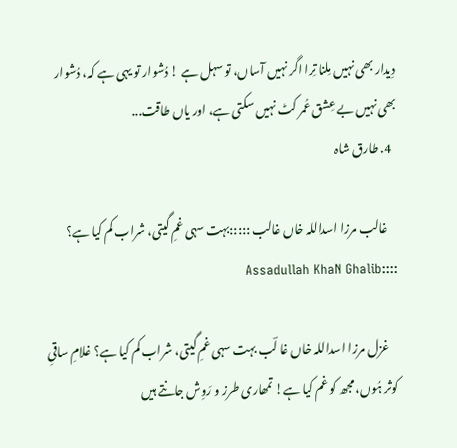دِیدار بھی نہیں مِلنا تِرا اگر نہیں آساں، تو سہل ہے ! دُشوار تو یہی ہے کہ، دُشوار بھی نہیں بے عِشق عُمر کٹ نہیں سکتی ہے، اور یاں طاقت...
  4. طارق شاہ

    غالب مرزا اسداللہ خاں غالب :::::بہت سہی غمِ گیتی، شراب کم کیا ہے؟ ::::Assadullah KhaN Ghalib

    غزل مرزا اسداللہ خاں غا لؔب بہت سہی غمِ گیتی، شراب کم کیا ہے؟ غلامِ ساقیِ کوثر ہُوں، مجھ کو غم کیا ہے! تمھاری طرز و رَوِش جانتے ہیں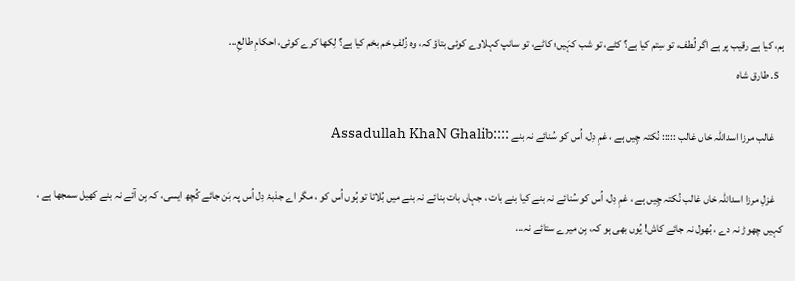ہم، کیا ہے رقیب پر ہے اگر لُطف، تو سِتم کیا ہے؟ کٹے، تو شب کہَیں؛ کاٹے، تو سانپ کہلاوے کوئی بتاؤ کہ، وہ زُلفِ خم بخم کیا ہے؟ لِکھا کرے کوئی، احکامِ طالعِ...
  5. طارق شاہ

    غالب مرزا اسداللہ خاں غالب ::::: نُکتہ چِیں ہے ، غمِ دِل، اُس کو سُنائے نہ بنے ::::Assadullah KhaN Ghalib

    غزلِ مرزا اسداللہ خاں غالب نُکتہ چِیں ہے ، غمِ دِل، اُس کو سُنائے نہ بنے کیا بنے بات ، جہاں بات بنائے نہ بنے میں بُلاتا تو ہُوں اُس کو ، مگر اے جذبۂ دِل اُس پہ بَن جائے کُچھ ایسی، کہ بِن آئے نہ بنے کھیل سمجھا ہے ، کہیں چھوڑ نہ دے ، بُھول نہ جائے کاش! یُوں بھی ہو کہ، بِن میرے ستائے نہ...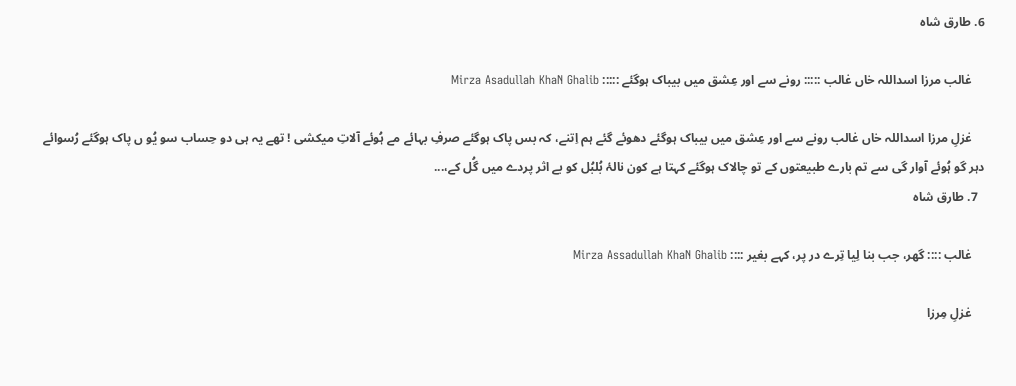6. طارق شاہ

    غالب مرزا اسداللہ خاں غالب ::::: رونے سے اور عِشق میں بیباک ہوگئے ::::: Mirza Asadullah KhaN Ghalib

    غزلِ مرزا اسداللہ خاں غالب رونے سے اور عِشق میں بیباک ہوگئے دھوئے گئے ہم اِتنے، کہ بس پاک ہوگئے صرفِ بہائے مے ہُوئے آلاتِ میکشی ! تھے یہ ہی دو حِساب سو یُو ں پاک ہوگئے رُسوائے دہر گو ہُوئے آوار گی سے تم بارے طبیعتوں کے تو چالاک ہوگئے کہتا ہے کون نالۂ بُلبُل کو بے اثر پردے میں گُل کے،...
  7. طارق شاہ

    غالب :::: گھر، جب بنا لِیا تِرے در پر، کہے بغیر :::: Mirza Assadullah KhaN Ghalib

    غزلِ مِرزا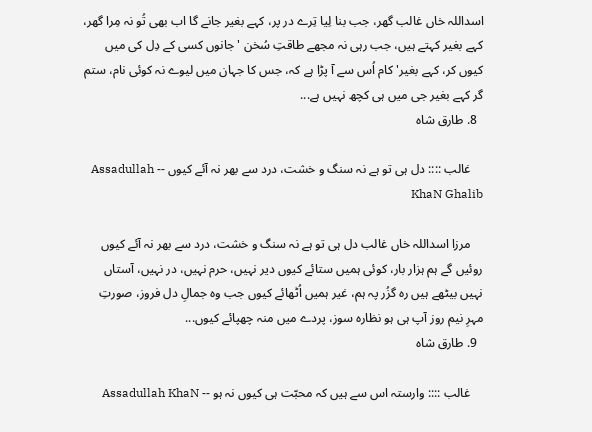اسداللہ خاں غالب گھر، جب بنا لِیا تِرے در پر، کہے بغیر جانے گا اب بھی تُو نہ مِرا گھر، کہے بغیر کہتے ہیں، جب رہی نہ مجھے طاقتِ سُخن 'جانوں کسی کے دِل کی میں کیوں کر، کہے بغیر' کام اُس سے آ پڑا ہے کہ، جس کا جہان میں لیوے نہ کوئی نام، ستم گر کہے بغیر جی میں ہی کچھ نہیں ہے...
  8. طارق شاہ

    غالب :::: دل ہی تو ہے نہ سنگ و خشت، درد سے بھر نہ آئے کیوں -- Assadullah KhaN Ghalib

    مرزا اسداللہ خاں غالب دل ہی تو ہے نہ سنگ و خشت، درد سے بھر نہ آئے کیوں روئیں گے ہم ہزار بار، کوئی ہمیں ستائے کیوں دیر نہیں، حرم نہیں، در نہیں، آستاں نہیں بیٹھے ہیں رہ گزُر پہ ہم، غیر ہمیں اُٹھائے کیوں جب وہ جمالِ دل فروز، صورتِ مہرِ نیم روز آپ ہی ہو نظارہ سوز، پردے میں منہ چھپائے کیوں...
  9. طارق شاہ

    غالب :::: وارستہ اس سے ہیں کہ محبّت ہی کیوں نہ ہو -- Assadullah KhaN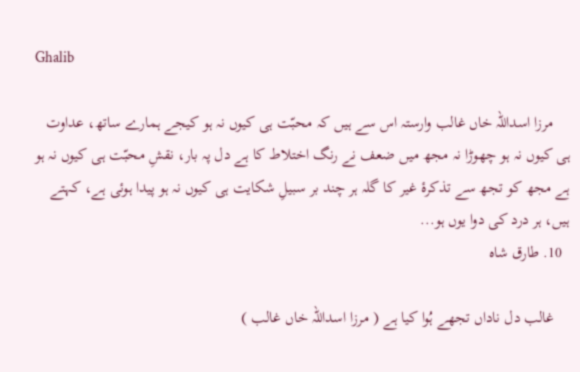Ghalib

    مرزا اسداللہ خاں غالب وارستہ اس سے ہیں کہ محبّت ہی کیوں نہ ہو کیجے ہمارے ساتھ، عداوت ہی کیوں نہ ہو چھوڑا نہ مجھ میں ضعف نے رنگ اختلاط کا ہے دل پہ بار، نقشِ محبّت ہی کیوں نہ ہو ہے مجھ کو تجھ سے تذکرۂ غیر کا گلہ ہر چند بر سبیلِ شکایت ہی کیوں نہ ہو پیدا ہوئی ہے، کہتے ہیں، ہر درد کی دوا یوں ہو...
  10. طارق شاہ

    غالب دل ناداں تجھے ہُوا کیا ہے ( مرزا اسداللہ خاں غالب )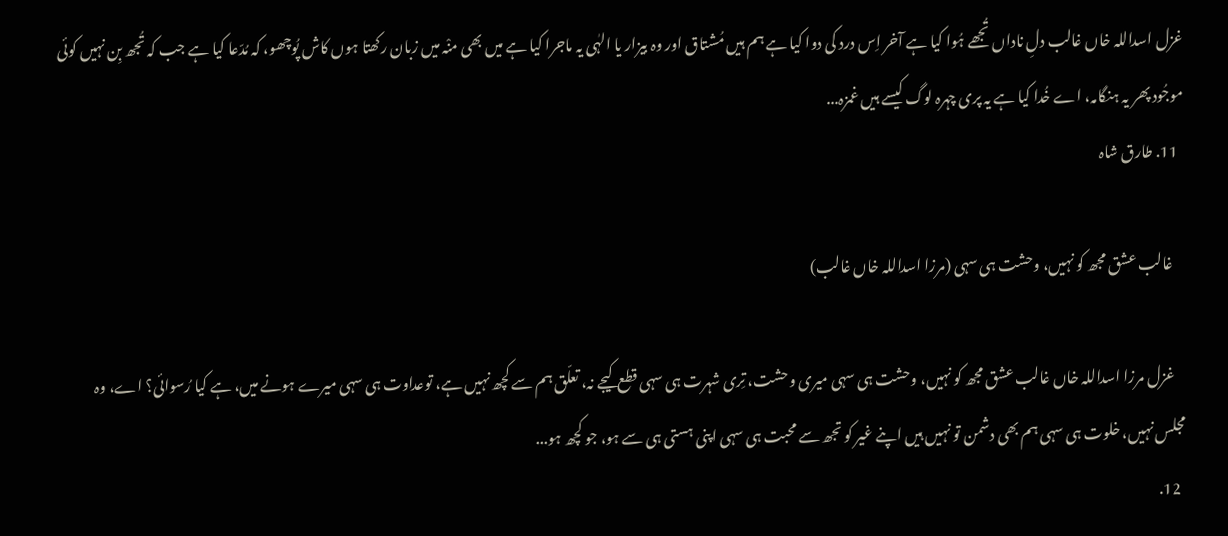غزل اسداللہ خاں غالب دلِ ناداں تُجھے ہُوا کیا ہے آخر اِس درد کی دوا کیا ہے ہم ہیں مُشتاق اور وہ بیزار یا الہٰی یہ ماجرا کیا ہے میں بھی منْہ میں زبان رکھتا ہوں کاش پُوچھو، کہ مُدّعا کیا ہے جب کہ تُجھ بِن نہیں کوئی موجُود پھر یہ ہنگامہ، اے خُدا کیا ہے یہ پری چہرہ لوگ کیسے ہیں غمزہ...
  11. طارق شاہ

    غالب عشق مجھ کو نہیں، وحشت ہی سہی (مرزا اسداللہ خاں غالب)

    غزل مرزا اسداللہ خاں غالب عشق مجھ کو نہیں، وحشت ہی سہی میری وحشت، تِری شہرت ہی سہی قطع کیجے نہ، تعلّق ہم سے کچھ نہیں ہے، توعداوت ہی سہی میرے ہونے میں، ہے کیا رُسوائی؟ اے، وہ مجلس نہیں، خلوت ہی سہی ہم بھی دشمن تو نہیں ہیں اپنے غیر کو تجھ سے محبت ہی سہی اپنی ہستی ہی سے ہو، جو کچھ ہو...
  12.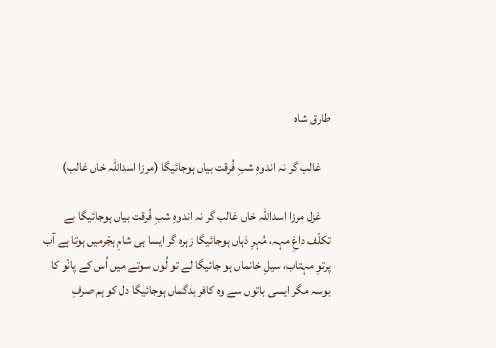طارق شاہ

    غالب گر نہ اندوہِ شبِ فُرقت بیاں ہوجائیگا (مرزا اسداللہ خاں غالب)

    غزل مرزا اسداللہ خاں غالب گر نہ اندوہِ شبِ فُرقت بیاں ہوجائیگا بے تکلّف داغِ مہہ، مُہرِ دَہاں ہوجائیگا زہرہ گر ایسا ہی شامِ ہجْرمیں ہوتا ہے آب پرتوِ مہتاب، سیلِ خانماں ہو جائیگا لے تو لُوں سوتے میں اُس کے پانْو کا بوسہ مگر ایسی باتوں سے وہ کافر بدگماں ہوجائیگا دل کو ہم صرفِ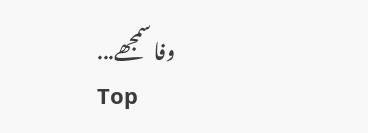وفا سمجھے...
Top